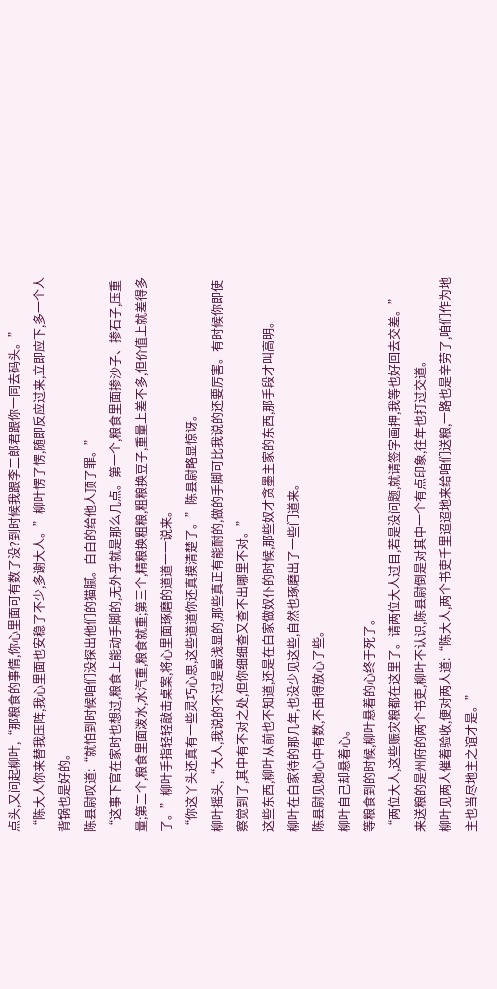点头,又问起柳叶,“那粮食的事情,你心里面可有数了没?到时候我跟李二郎君跟你一同去码头。”
“陈大人你来替我压阵,我心里面也安稳了不少,多谢大人。”柳叶愣了愣,随即反应过来,立即应下,多一个人背锅也是好的。
陈县尉叹道:“就怕到时候咱们没探出他们的猫腻。白白的给他人顶了罪。”
“这事下官在家时也想过,粮食上能动手脚的,无外乎就是那么几点。第一个,粮食里面掺沙子、掺石子,压重量;第二个,粮食里面泼水,水汽重,粮食就重;第三个,精粮换粗粮,粗粮换豆子,重量上差不多,但价值上就差得多了。”柳叶手指轻轻敲击桌案,将心里面琢磨的道道一一说来。
“你这丫头还真有一些灵巧心思,这些道道你还真摸清楚了。”陈县尉略显惊讶。
柳叶摇头,“大人,我说的不过是最浅显的,那些真正有能耐的,做的手脚可比我说的还要厉害。有时候你即使察觉到了,其中有不对之处,但你细细查又查不出哪里不对。”
这些东西,柳叶从前也不知道,还是在白家做奴仆的时候,那些奴才贪墨主家的东西,那手段才叫高明。
柳叶在白家待的那几年,也没少见这些,自然也琢磨出了一些门道来。
陈县尉见她心中有数,不由得放心了些。
柳叶自己却悬着心。
等粮食到的时候,柳叶悬着的心终于死了。
“两位大人,这些赈灾粮都在这里了。请两位大人过目,若是没问题,就请签字画押,我等也好回去交差。”
来送粮的是州府的两个书吏,柳叶不认识,陈县尉倒是对其中一个有点印象,往年也打过交道。
柳叶见两人催着验收,便对两人道:“陈大人,两个书吏千里迢迢地来给咱们送粮,一路也是辛劳了,咱们作为地主也当尽地主之谊才是。”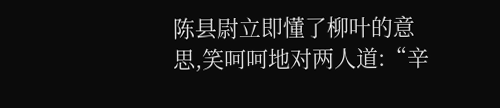陈县尉立即懂了柳叶的意思,笑呵呵地对两人道:“辛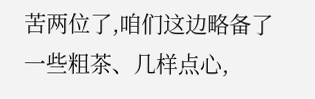苦两位了,咱们这边略备了一些粗茶、几样点心,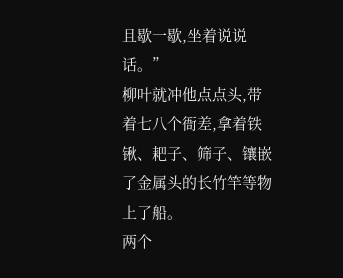且歇一歇,坐着说说话。”
柳叶就冲他点点头,带着七八个衙差,拿着铁锹、耙子、筛子、镶嵌了金属头的长竹竿等物上了船。
两个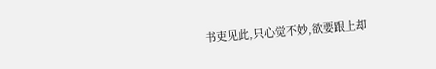书吏见此,只心觉不妙,欲要跟上却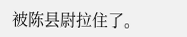被陈县尉拉住了。